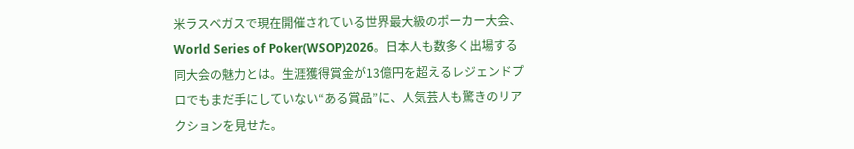米ラスベガスで現在開催されている世界最大級のポーカー大会、World Series of Poker(WSOP)2026。日本人も数多く出場する同大会の魅力とは。生涯獲得賞金が13億円を超えるレジェンドプロでもまだ手にしていない“ある賞品”に、人気芸人も驚きのリアクションを見せた。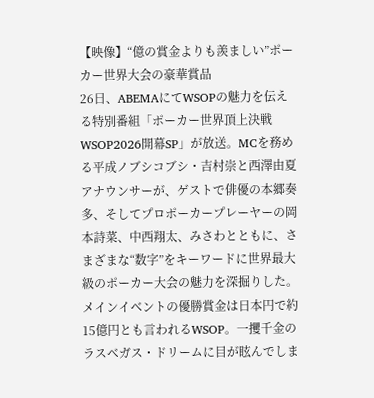【映像】“億の賞金よりも羨ましい”ポーカー世界大会の豪華賞品
26日、ABEMAにてWSOPの魅力を伝える特別番組「ポーカー世界頂上決戦 WSOP2026開幕SP」が放送。MCを務める平成ノブシコブシ・吉村崇と西澤由夏アナウンサーが、ゲストで俳優の本郷奏多、そしてプロポーカープレーヤーの岡本詩菜、中西翔太、みさわとともに、さまざまな“数字”をキーワードに世界最大級のポーカー大会の魅力を深掘りした。
メインイベントの優勝賞金は日本円で約15億円とも言われるWSOP。一攫千金のラスベガス・ドリームに目が眩んでしま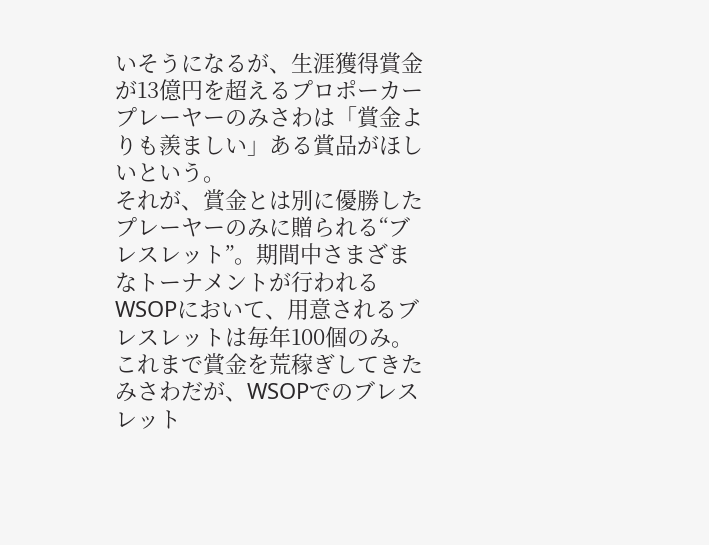いそうになるが、生涯獲得賞金が13億円を超えるプロポーカープレーヤーのみさわは「賞金よりも羨ましい」ある賞品がほしいという。
それが、賞金とは別に優勝したプレーヤーのみに贈られる“ブレスレット”。期間中さまざまなトーナメントが行われるWSOPにおいて、用意されるブレスレットは毎年100個のみ。これまで賞金を荒稼ぎしてきたみさわだが、WSOPでのブレスレット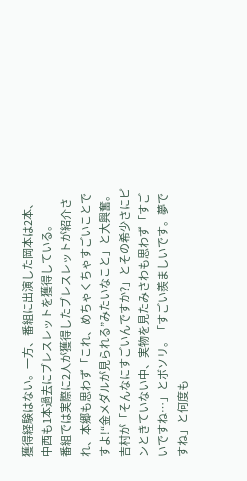獲得経験はない。一方、番組に出演した岡本は2本、中西も1本過去にブレスレットを獲得している。
番組では実際に2人が獲得したブレスレットが紹介され、本郷も思わず「これ、めちゃくちゃすごいことですよ!“金メダルが見られる”みたいなこと」と大興奮。吉村が「そんなにすごいんですか?」とその希少さにピンときていない中、実物を見たみさわも思わず「すごいですね…」とボソリ。「すごい羨ましいです。夢ですね」と何度も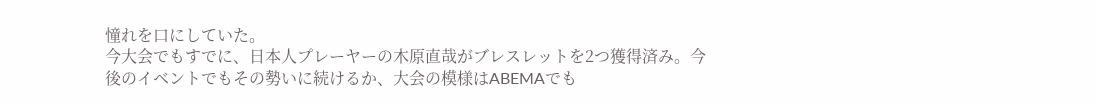憧れを口にしていた。
今大会でもすでに、日本人プレーヤーの木原直哉がブレスレットを2つ獲得済み。今後のイベントでもその勢いに続けるか、大会の模様はABEMAでも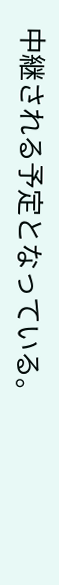中継される予定となっている。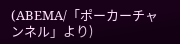(ABEMA/「ポーカーチャンネル」より)